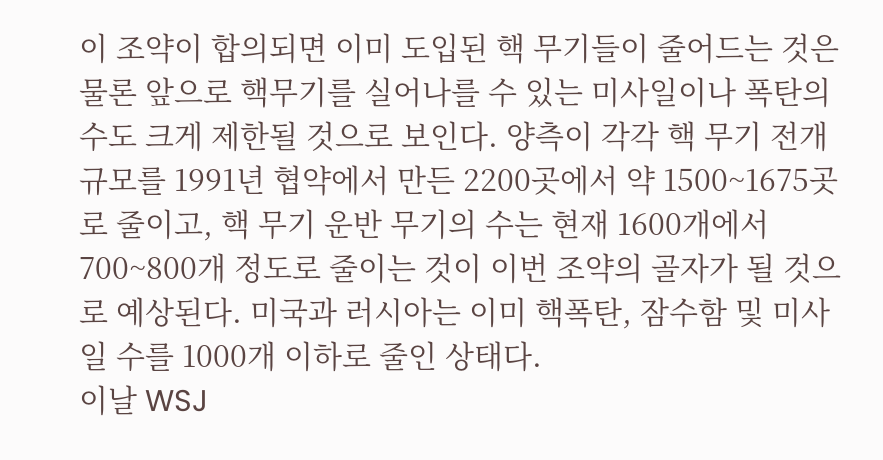이 조약이 합의되면 이미 도입된 핵 무기들이 줄어드는 것은 물론 앞으로 핵무기를 실어나를 수 있는 미사일이나 폭탄의 수도 크게 제한될 것으로 보인다. 양측이 각각 핵 무기 전개 규모를 1991년 협약에서 만든 2200곳에서 약 1500~1675곳로 줄이고, 핵 무기 운반 무기의 수는 현재 1600개에서 700~800개 정도로 줄이는 것이 이번 조약의 골자가 될 것으로 예상된다. 미국과 러시아는 이미 핵폭탄, 잠수함 및 미사일 수를 1000개 이하로 줄인 상태다.
이날 WSJ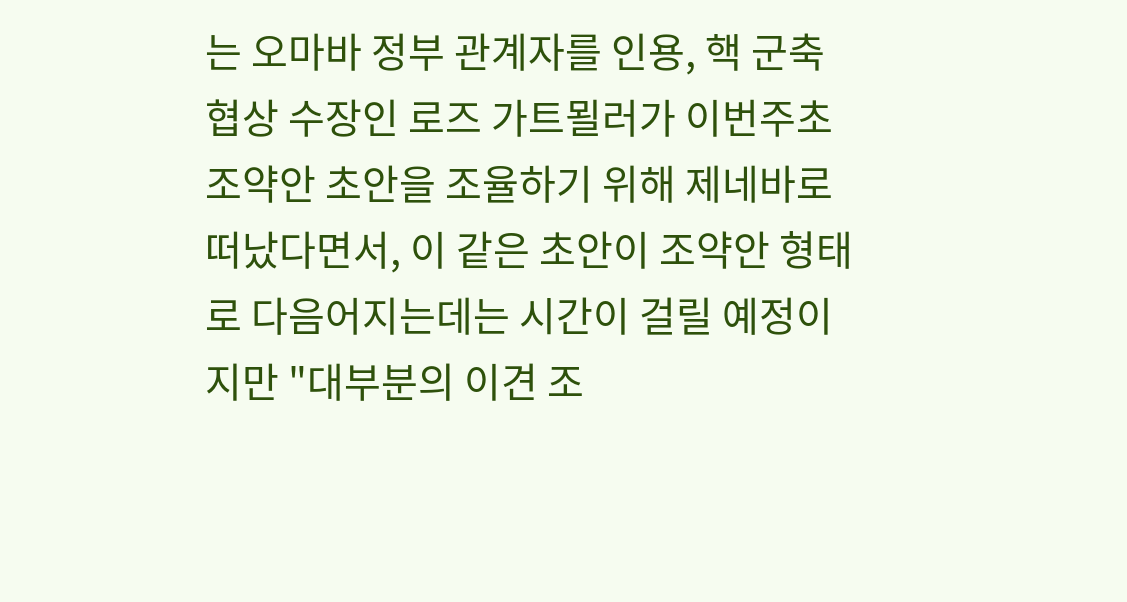는 오마바 정부 관계자를 인용, 핵 군축 협상 수장인 로즈 가트묄러가 이번주초 조약안 초안을 조율하기 위해 제네바로 떠났다면서, 이 같은 초안이 조약안 형태로 다음어지는데는 시간이 걸릴 예정이지만 "대부분의 이견 조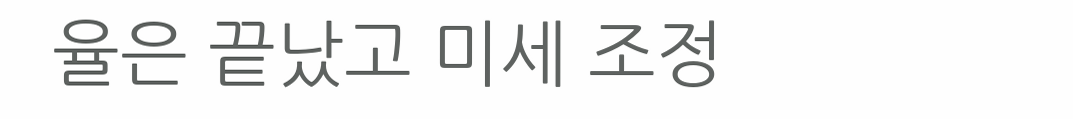율은 끝났고 미세 조정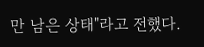만 남은 상태"라고 전했다.